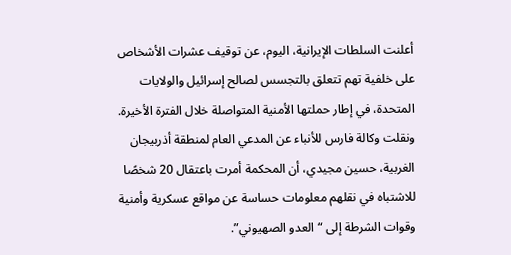أعلنت السلطات الإيرانية، اليوم، عن توقيف عشرات الأشخاص على خلفية تهم تتعلق بالتجسس لصالح إسرائيل والولايات المتحدة، في إطار حملتها الأمنية المتواصلة خلال الفترة الأخيرة.
ونقلت وكالة فارس للأنباء عن المدعي العام لمنطقة أذربيجان الغربية، حسين مجيدي، أن المحكمة أمرت باعتقال 20 شخصًا للاشتباه في نقلهم معلومات حساسة عن مواقع عسكرية وأمنية وقوات الشرطة إلى “العدو الصهيوني”.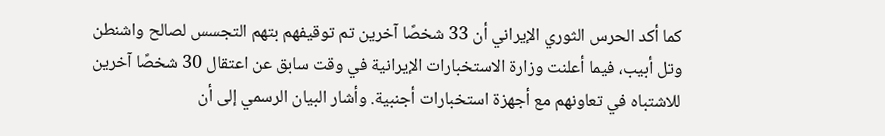كما أكد الحرس الثوري الإيراني أن 33 شخصًا آخرين تم توقيفهم بتهم التجسس لصالح واشنطن وتل أبيب، فيما أعلنت وزارة الاستخبارات الإيرانية في وقت سابق عن اعتقال 30 شخصًا آخرين للاشتباه في تعاونهم مع أجهزة استخبارات أجنبية. وأشار البيان الرسمي إلى أن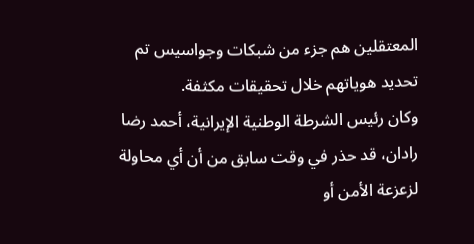المعتقلين هم جزء من شبكات وجواسيس تم تحديد هوياتهم خلال تحقيقات مكثفة.
وكان رئيس الشرطة الوطنية الإيرانية، أحمد رضا رادان، قد حذر في وقت سابق من أن أي محاولة لزعزعة الأمن أو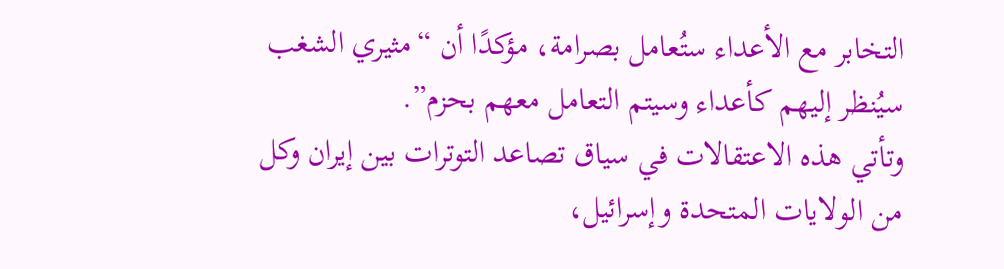التخابر مع الأعداء ستُعامل بصرامة، مؤكدًا أن “مثيري الشغب سيُنظر إليهم كأعداء وسيتم التعامل معهم بحزم”.
وتأتي هذه الاعتقالات في سياق تصاعد التوترات بين إيران وكل من الولايات المتحدة وإسرائيل،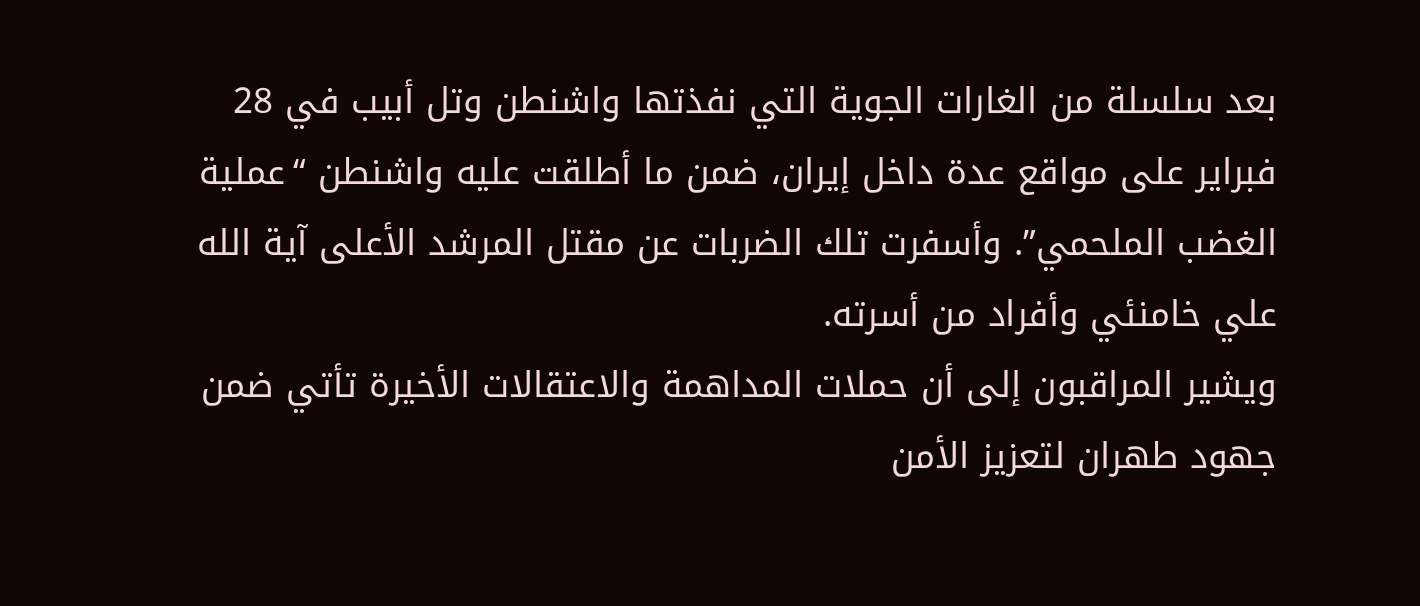بعد سلسلة من الغارات الجوية التي نفذتها واشنطن وتل أبيب في 28 فبراير على مواقع عدة داخل إيران، ضمن ما أطلقت عليه واشنطن “عملية الغضب الملحمي”. وأسفرت تلك الضربات عن مقتل المرشد الأعلى آية الله علي خامنئي وأفراد من أسرته.
ويشير المراقبون إلى أن حملات المداهمة والاعتقالات الأخيرة تأتي ضمن جهود طهران لتعزيز الأمن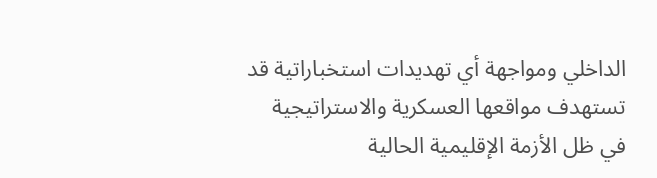الداخلي ومواجهة أي تهديدات استخباراتية قد تستهدف مواقعها العسكرية والاستراتيجية في ظل الأزمة الإقليمية الحالية